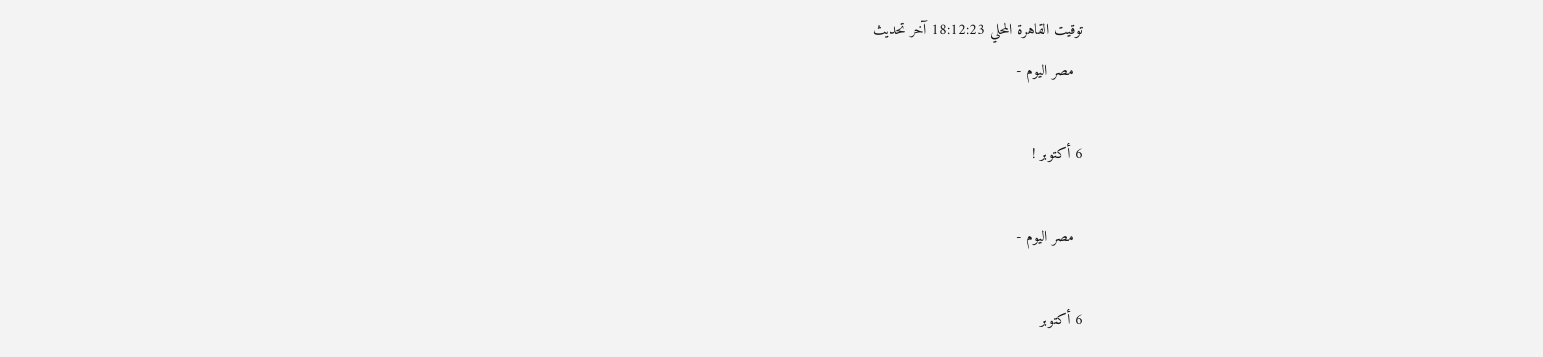توقيت القاهرة المحلي 18:12:23 آخر تحديث
  مصر اليوم -

6 أكتوبر !

  مصر اليوم -

6 أكتوبر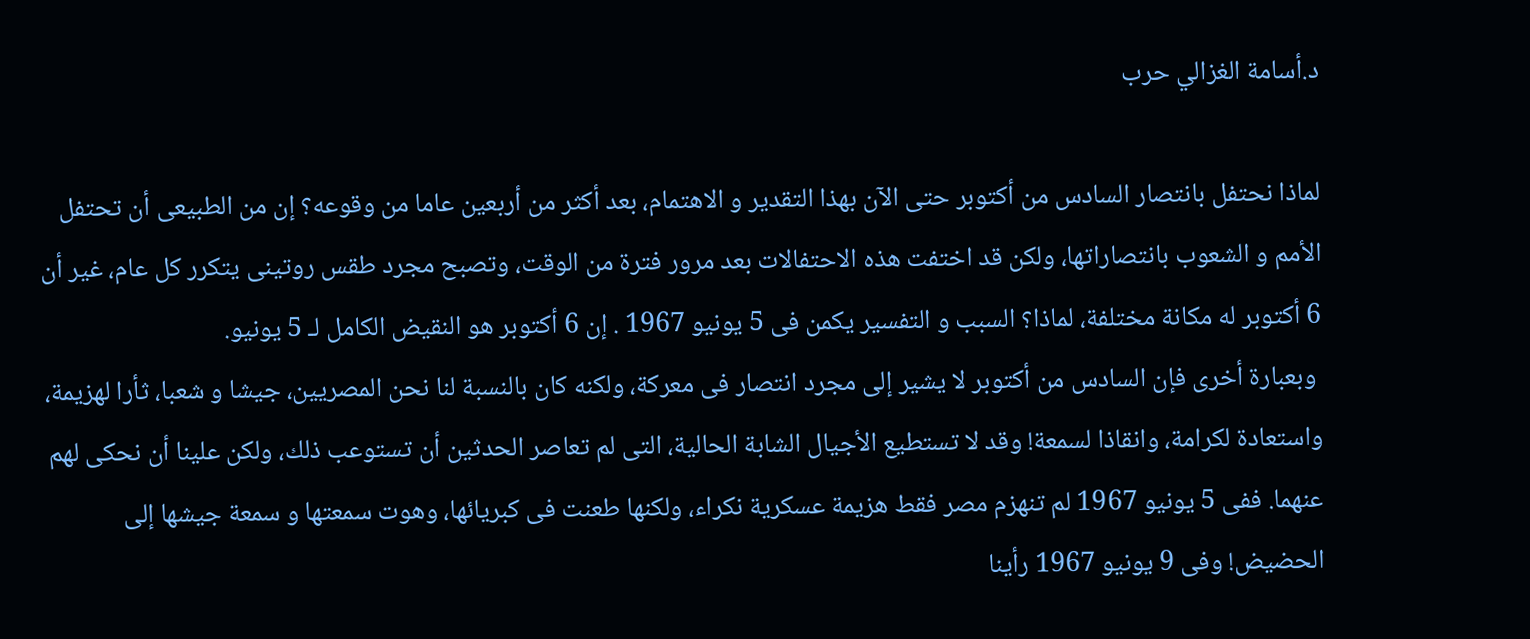د.أسامة الغزالي حرب

لماذا نحتفل بانتصار السادس من أكتوبر حتى الآن بهذا التقدير و الاهتمام، بعد أكثر من أربعين عاما من وقوعه؟ إن من الطبيعى أن تحتفل الأمم و الشعوب بانتصاراتها، ولكن قد اختفت هذه الاحتفالات بعد مرور فترة من الوقت، وتصبح مجرد طقس روتينى يتكرر كل عام، غير أن 6 أكتوبر له مكانة مختلفة، لماذا؟ السبب و التفسير يكمن فى 5 يونيو 1967 . إن 6 أكتوبر هو النقيض الكامل لـ 5 يونيو.
 وبعبارة أخرى فإن السادس من أكتوبر لا يشير إلى مجرد انتصار فى معركة، ولكنه كان بالنسبة لنا نحن المصريين، جيشا و شعبا، ثأرا لهزيمة، واستعادة لكرامة، وانقاذا لسمعة! وقد لا تستطيع الأجيال الشابة الحالية، التى لم تعاصر الحدثين أن تستوعب ذلك، ولكن علينا أن نحكى لهم عنهما. ففى 5 يونيو 1967 لم تنهزم مصر فقط هزيمة عسكرية نكراء، ولكنها طعنت فى كبريائها، وهوت سمعتها و سمعة جيشها إلى الحضيض! وفى 9 يونيو 1967 رأينا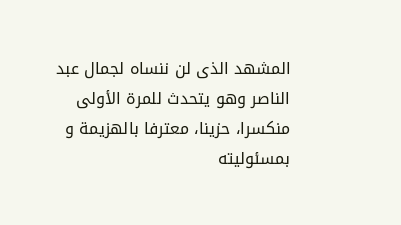المشهد الذى لن ننساه لجمال عبد الناصر وهو يتحدث للمرة الأولى منكسرا، حزينا، معترفا بالهزيمة و بمسئوليته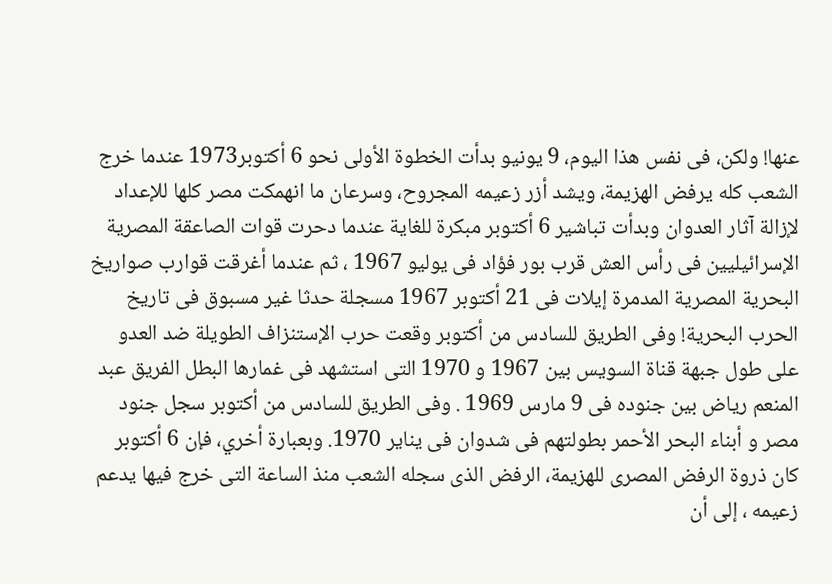عنها! ولكن، فى نفس هذا اليوم، 9 يونيو بدأت الخطوة الأولى نحو 6 أكتوبر1973 عندما خرج الشعب كله يرفض الهزيمة، ويشد أزر زعيمه المجروح، وسرعان ما انهمكت مصر كلها للإعداد لإزالة آثار العدوان وبدأت تباشير 6 أكتوبر مبكرة للغاية عندما دحرت قوات الصاعقة المصرية الإسرائيليين فى رأس العش قرب بور فؤاد فى يوليو 1967 ، ثم عندما أغرقت قوارب صواريخ البحرية المصرية المدمرة إيلات فى 21 أكتوبر 1967 مسجلة حدثا غير مسبوق فى تاريخ الحرب البحرية! وفى الطريق للسادس من أكتوبر وقعت حرب الإستنزاف الطويلة ضد العدو على طول جبهة قناة السويس بين 1967 و 1970 التى استشهد فى غمارها البطل الفريق عبد المنعم رياض بين جنوده فى 9 مارس 1969 . وفى الطريق للسادس من أكتوبر سجل جنود مصر و أبناء البحر الأحمر بطولتهم فى شدوان فى يناير 1970. وبعبارة أخري، فإن 6 أكتوبر كان ذروة الرفض المصرى للهزيمة، الرفض الذى سجله الشعب منذ الساعة التى خرج فيها يدعم زعيمه ، إلى أن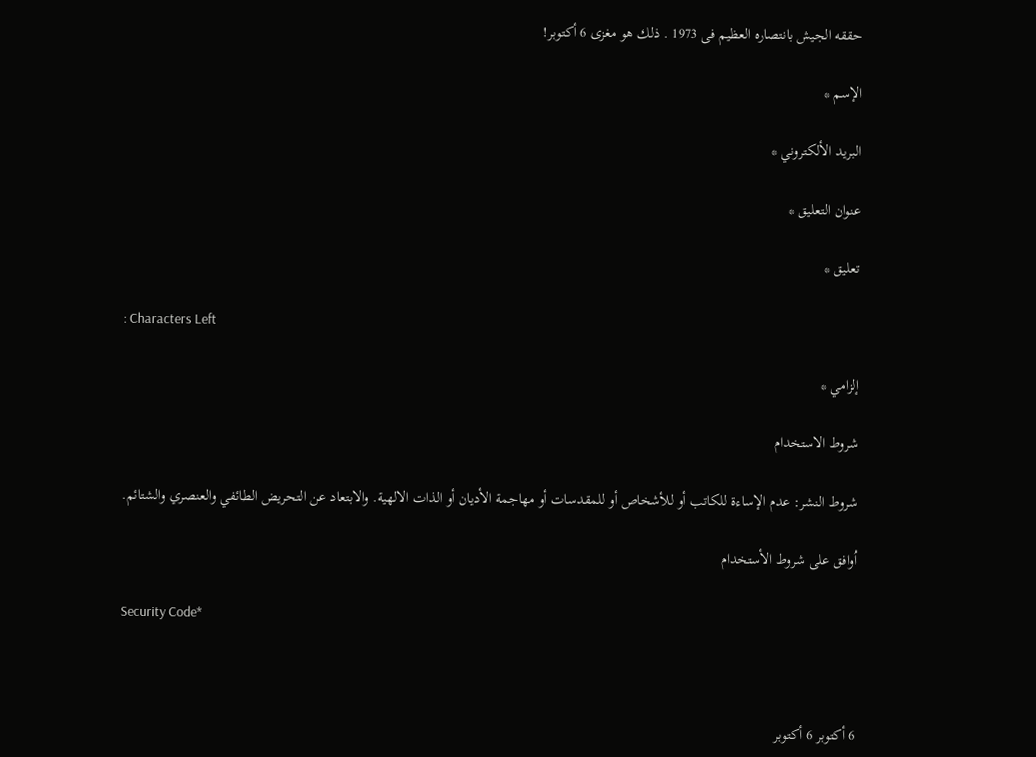حققه الجيش بانتصاره العظيم فى 1973 . ذلك هو مغزى 6 أكتوبر!

الإسم *

البريد الألكتروني *

عنوان التعليق *

تعليق *

: Characters Left

إلزامي *

شروط الاستخدام

شروط النشر: عدم الإساءة للكاتب أو للأشخاص أو للمقدسات أو مهاجمة الأديان أو الذات الالهية. والابتعاد عن التحريض الطائفي والعنصري والشتائم.

اُوافق على شروط الأستخدام

Security Code*



6 أكتوبر 6 أكتوبر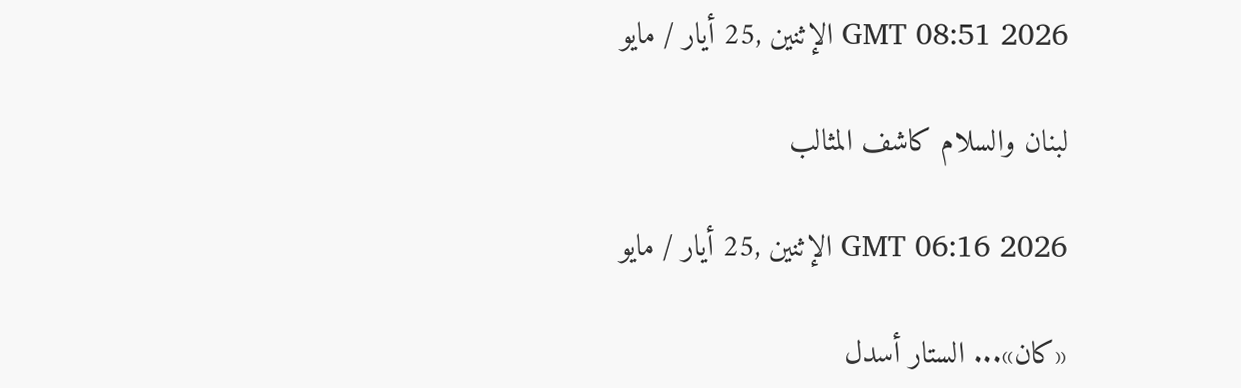GMT 08:51 2026 الإثنين ,25 أيار / مايو

لبنان والسلام كاشف المثالب

GMT 06:16 2026 الإثنين ,25 أيار / مايو

«كان»... الستار أسدل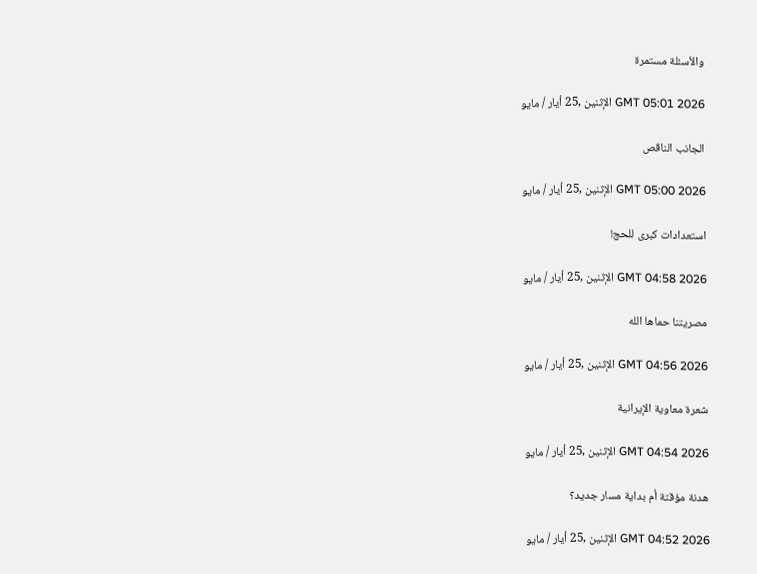والأسئلة مستمرة

GMT 05:01 2026 الإثنين ,25 أيار / مايو

الجانب الناقص

GMT 05:00 2026 الإثنين ,25 أيار / مايو

استعدادات كبرى للحج!

GMT 04:58 2026 الإثنين ,25 أيار / مايو

مصريتنا حماها الله

GMT 04:56 2026 الإثنين ,25 أيار / مايو

شعرة معاوية الإيرانية

GMT 04:54 2026 الإثنين ,25 أيار / مايو

هدنة مؤقتة أم بداية مسار جديد؟

GMT 04:52 2026 الإثنين ,25 أيار / مايو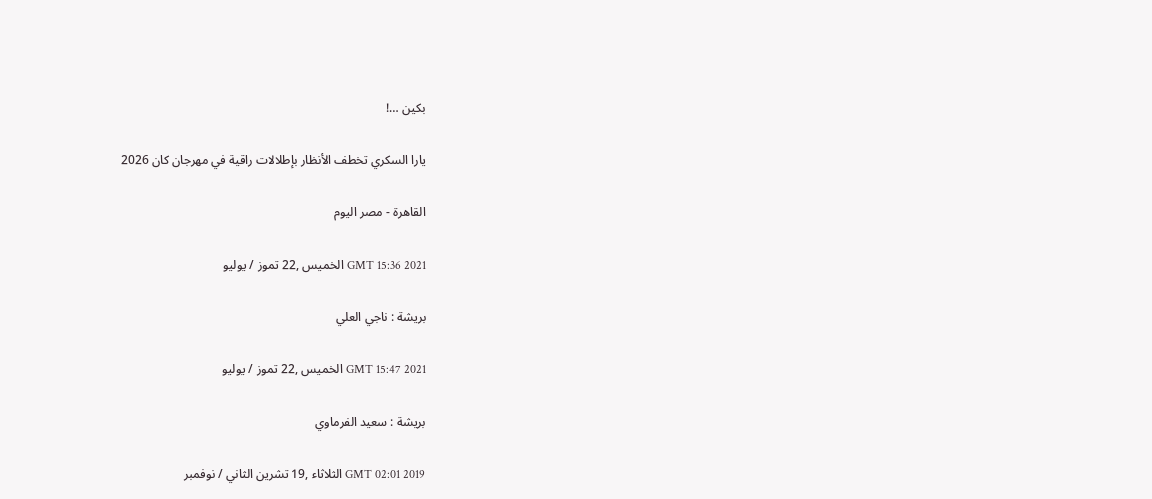بكين …!

يارا السكري تخطف الأنظار بإطلالات راقية في مهرجان كان 2026

القاهرة - مصر اليوم

GMT 15:36 2021 الخميس ,22 تموز / يوليو

بريشة : ناجي العلي

GMT 15:47 2021 الخميس ,22 تموز / يوليو

بريشة : سعيد الفرماوي

GMT 02:01 2019 الثلاثاء ,19 تشرين الثاني / نوفمبر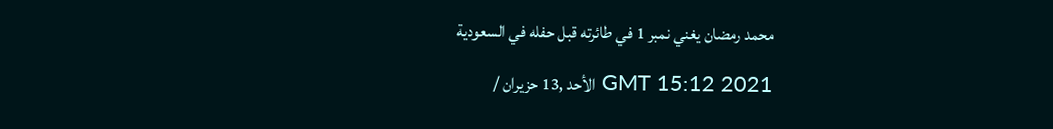محمد رمضان يغني نمبر 1 في طائرته قبل حفله في السعودية

GMT 15:12 2021 الأحد ,13 حزيران /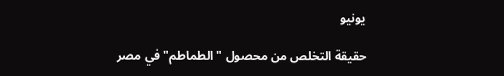يونيو

حقيقة التخلص من محصول "الطماطم" في مصر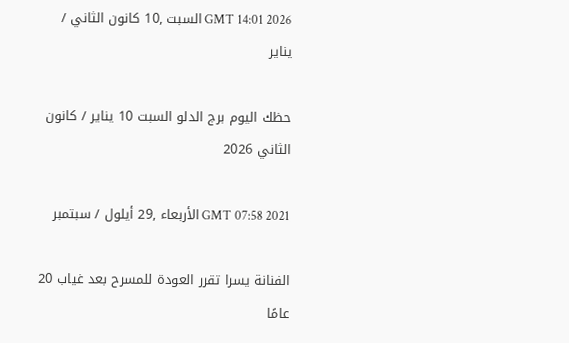GMT 14:01 2026 السبت ,10 كانون الثاني / يناير

حظك اليوم برج الدلو السبت 10 يناير / كانون الثاني 2026

GMT 07:58 2021 الأربعاء ,29 أيلول / سبتمبر

الفنانة يسرا تقرر العودة للمسرح بعد غياب 20 عامًا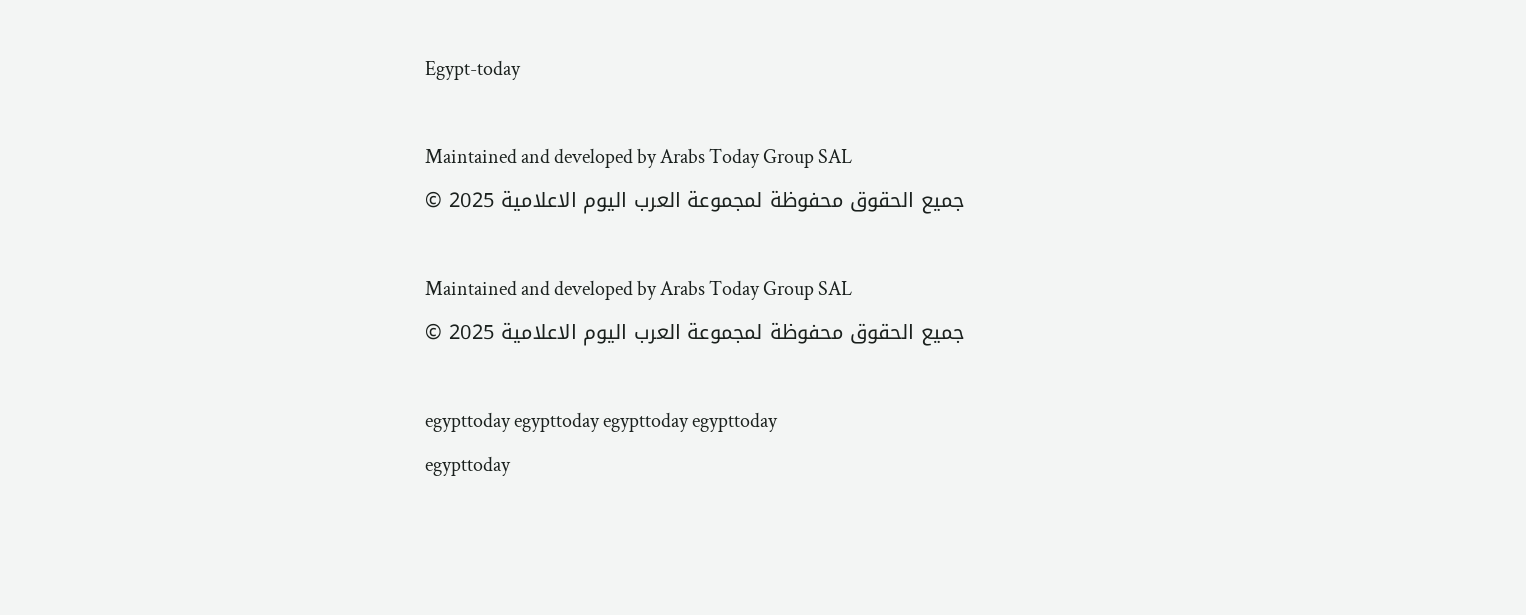Egypt-today

Maintained and developed by Arabs Today Group SAL
جميع الحقوق محفوظة لمجموعة العرب اليوم الاعلامية 2025 ©

Maintained and developed by Arabs Today Group SAL
جميع الحقوق محفوظة لمجموعة العرب اليوم الاعلامية 2025 ©

egypttoday egypttoday egypttoday egypttoday
egypttoday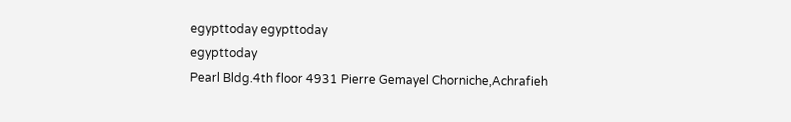egypttoday egypttoday
egypttoday
Pearl Bldg.4th floor 4931 Pierre Gemayel Chorniche,Achrafieh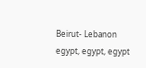Beirut- Lebanon
egypt, egypt, egypt